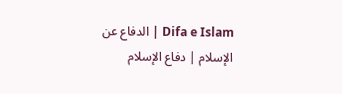Difa e Islam | الدفاع عن الإسلام | دفاع الإسلام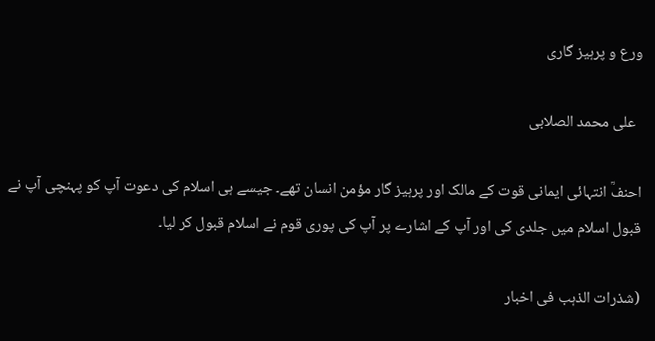ورع و پرہیز گاری

  علی محمد الصلابی

احنفؒ انتہائی ایمانی قوت کے مالک اور پرہیز گار مؤمن انسان تھے۔ جیسے ہی اسلام کی دعوت آپ کو پہنچی آپ نے قبول اسلام میں جلدی کی اور آپ کے اشارے پر آپ کی پوری قوم نے اسلام قبول کر لیا۔

(شذرات الذہب فی اخبار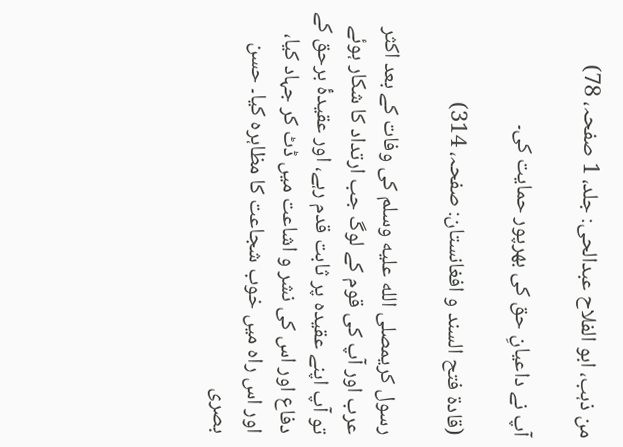من ذہب، ابو الفلاح عبدالحی: جلد، 1 صفحہ، 78)

آپ نے داعیانِ حق کی بھرپور حمایت کی۔

(قادۃ فتح السند و افغانستان: صفحہ، 314)

رسول کریمصلى الله عليه وسلم کی وفات کے بعد اکثر عرب اور آپ کی قوم کے لوگ جب ارتداد کا شکار ہوئے تو آپ اپنے عقیدہ پر ثابت قدم رہے، اور عقیدۂ برحق کے دفاع اور اس کی نشر و اشاعت میں ڈٹ کر جہاد کیا، اور اس راہ میں خوب شجاعت کا مظاہرہ کیا۔ حسن بصری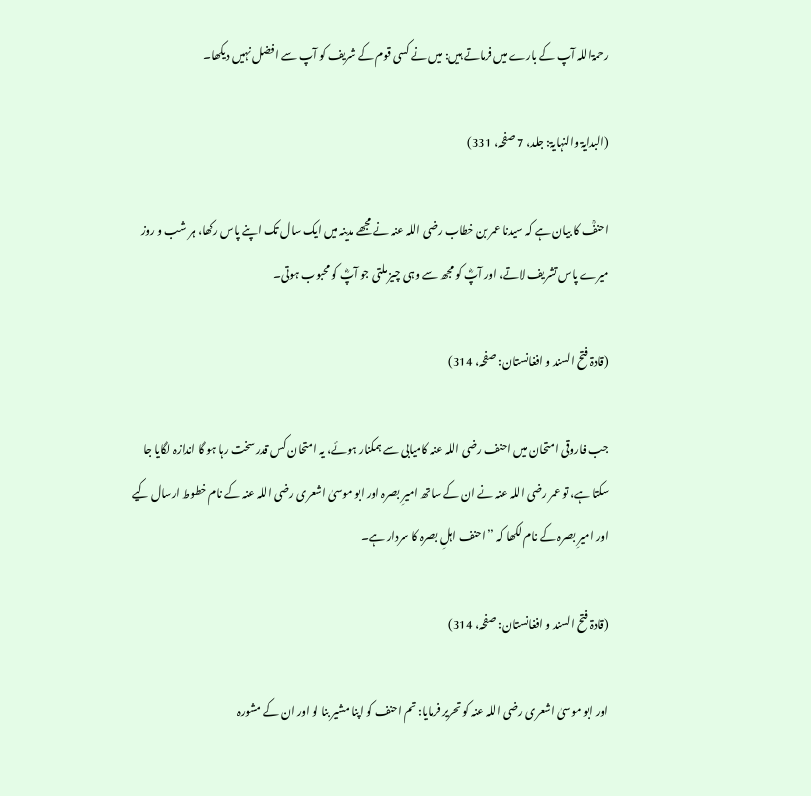رحمۃاللہ آپ کے بارے میں فرماتے ہیں: میں نے کسی قوم کے شریف کو آپ سے افضل نہیں دیکھا۔

(البدایۃ والنہایۃ: جلد، 7 صفحہ، 331)

احنفؒ کا بیان ہے کہ سیدنا عمر بن خطاب رضی اللہ عنہ نے مجھے مدینہ میں ایک سال تک اپنے پاس رکھا، ہر شب و روز میرے پاس تشریف لاتے، اور آپؓ کو مجھ سے وہی چیز ملتی جو آپؓ کو محبوب ہوتی۔

(قادۃ فتح السند و افغانستان: صفحہ، 314)

جب فاروقی امتحان میں احنف رضی اللہ عنہ کامیابی سے ہمکنار ہوئے، یہ امتحان کس قدر سخت رہا ہو گا اندازہ لگایا جا سکتا ہے، تو عمر رضی اللہ عنہ نے ان کے ساتھ امیرِ بصرہ اور ابو موسیٰ اشعری رضی اللہ عنہ کے نام خطوط ارسال کیے اور امیرِ بصرہ کے نام لکھا کہ ’’احنف اہلِ بصرہ کا سردار ہے۔

(قادۃ فتح السند و افغانستان: صفحہ، 314)

اور ابو موسیٰ اشعری رضی اللہ عنہ کو تحریر فرمایا: تم احنف کو اپنا مشیر بنا لو اور ان کے مشورہ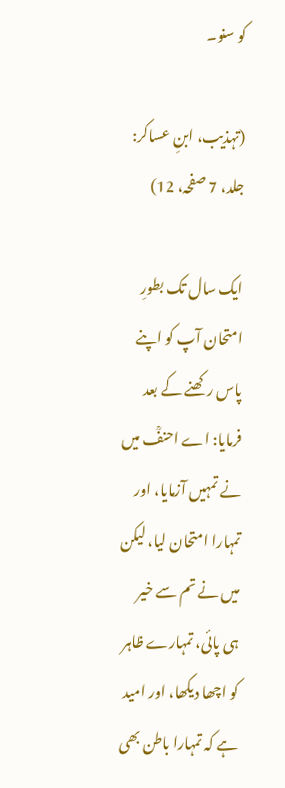کو سنو۔

(تہذیب، ابنِ عساکر: جلد، 7 صفحہ، 12)

ایک سال تک بطورِ امتحان آپ کو اپنے پاس رکھنے کے بعد فرمایا: اے احنفؒ میں نے تمہیں آزمایا، اور تمہارا امتحان لیا، لیکن میں نے تم سے خیر ہی پائی، تمہارے ظاہر کو اچھا دیکھا، اور امید ہے کہ تمہارا باطن بھی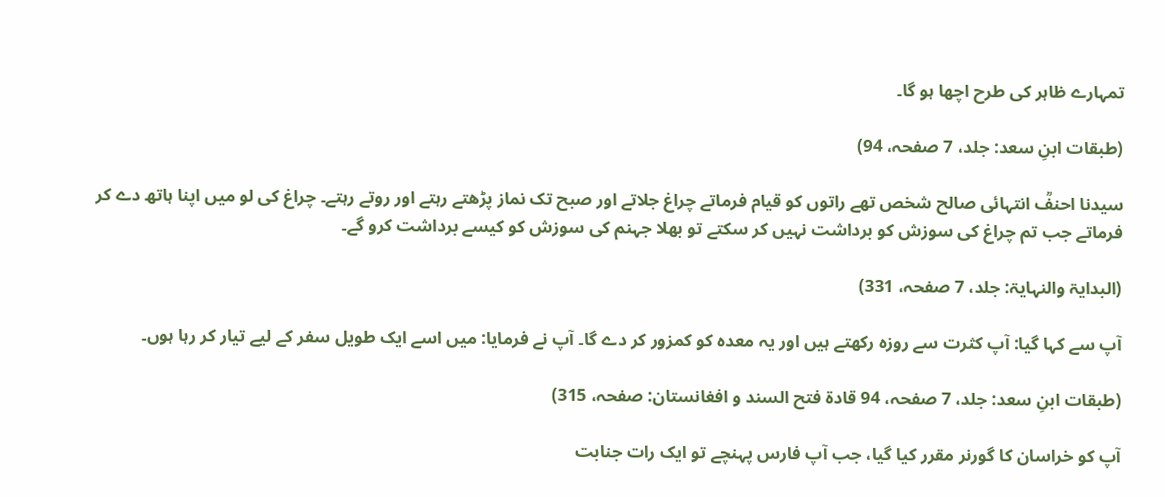تمہارے ظاہر کی طرح اچھا ہو گا۔

(طبقات ابنِ سعد: جلد، 7 صفحہ، 94)

سیدنا احنفؒ انتہائی صالح شخص تھے راتوں کو قیام فرماتے چراغ جلاتے اور صبح تک نماز پڑھتے رہتے اور روتے رہتے۔ چراغ کی لو میں اپنا ہاتھ دے کر فرماتے جب تم چراغ کی سوزش کو برداشت نہیں کر سکتے تو بھلا جہنم کی سوزش کو کیسے برداشت کرو گے۔

(البدایۃ والنہایۃ: جلد، 7 صفحہ، 331)

آپ سے کہا گیا: آپ کثرت سے روزہ رکھتے ہیں اور یہ معدہ کو کمزور کر دے گا۔ آپ نے فرمایا: میں اسے ایک طویل سفر کے لیے تیار کر رہا ہوں۔

(طبقات ابنِ سعد: جلد، 7 صفحہ، 94 قادۃ فتح السند و افغانستان: صفحہ، 315)

آپ کو خراسان کا گورنر مقرر کیا گیا، جب آپ فارس پہنچے تو ایک رات جنابت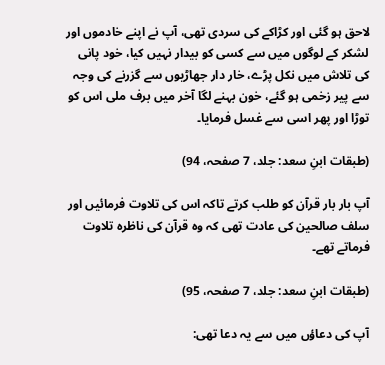لاحق ہو گئی اور کڑاکے کی سردی تھی، آپ نے اپنے خادموں اور لشکر کے لوگوں میں سے کسی کو بیدار نہیں کیا، خود پانی کی تلاش میں نکل پڑے، خار دار جھاڑیوں سے گزرنے کی وجہ سے پیر زخمی ہو گئے، خون بہنے لگا آخر میں برف ملی اس کو توڑا اور پھر اسی سے غسل فرمایا۔

(طبقات ابنِ سعد: جلد، 7 صفحہ، 94)

آپ بار بار قرآن کو طلب کرتے تاکہ اس کی تلاوت فرمائیں اور سلف صالحین کی عادت تھی کہ وہ قرآن کی ناظرہ تلاوت فرماتے تھے۔

(طبقات ابنِ سعد: جلد، 7 صفحہ، 95)

آپ کی دعاؤں میں سے یہ دعا تھی: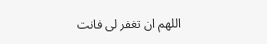اللهم ان تغفر لی فانت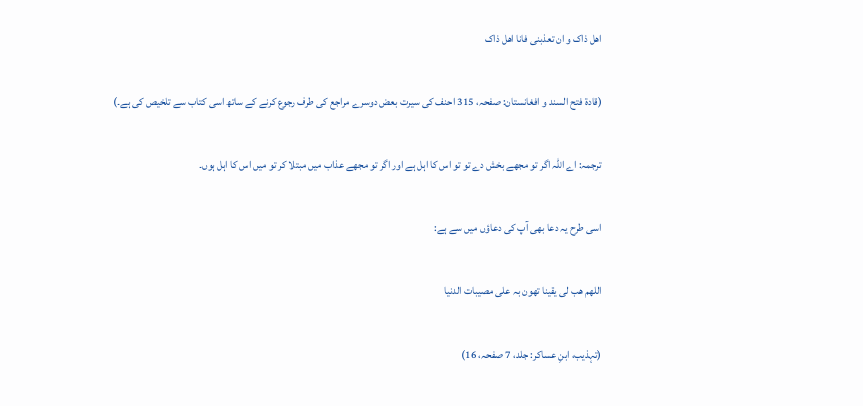اھل ذاک و ان تعذبنی فانا اھل ذاک

(قادۃ فتح السند و افغانستان: صفحہ، 315 احنف کی سیرت بعض دوسرے مراجع کی طرف رجوع کرنے کے ساتھ اسی کتاب سے تلخیص کی ہے۔)

ترجمہ: اے اللہ اگر تو مجھے بخش دے تو تو اس کا اہل ہے اور اگر تو مجھے عذاب میں مبتلا کر تو میں اس کا اہل ہوں۔

اسی طرح یہ دعا بھی آپ کی دعاؤں میں سے ہے:

اللهم ھب لی یقینا تھون بہ علی مصیبات الدنیا

(تہذیب، ابنِ عساکر: جلد، 7 صفحہ، 16)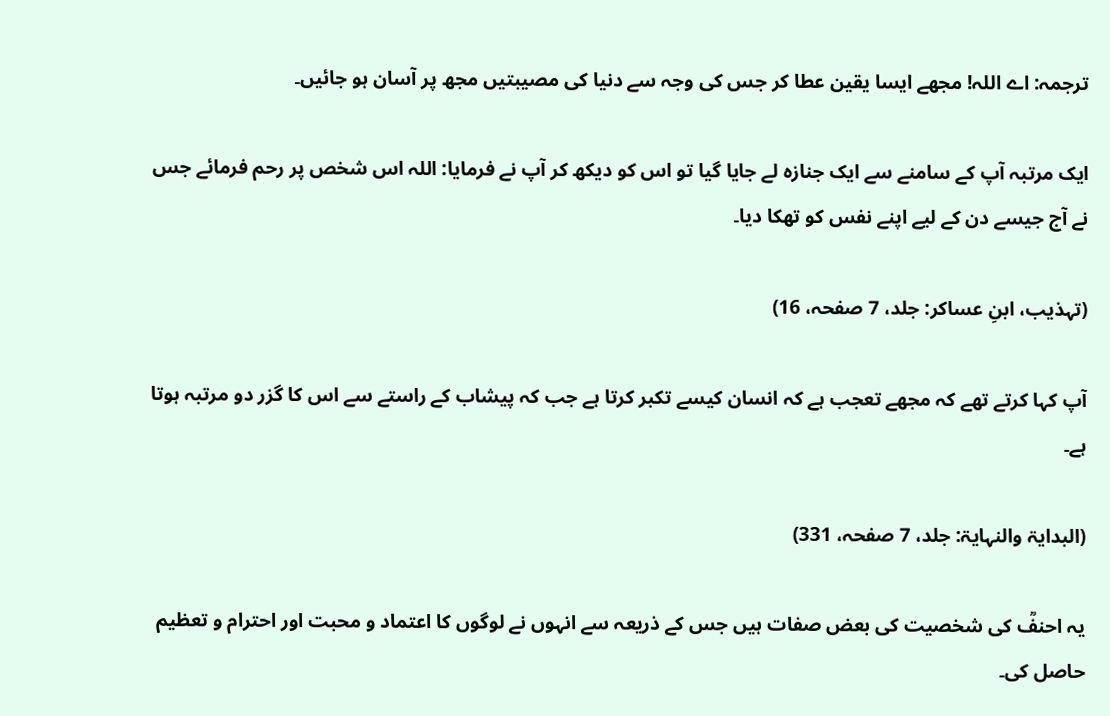ترجمہ: اے اللہ! مجھے ایسا یقین عطا کر جس کی وجہ سے دنیا کی مصیبتیں مجھ پر آسان ہو جائیں۔

ایک مرتبہ آپ کے سامنے سے ایک جنازہ لے جایا گیا تو اس کو دیکھ کر آپ نے فرمایا: اللہ اس شخص پر رحم فرمائے جس نے آج جیسے دن کے لیے اپنے نفس کو تھکا دیا۔

(تہذیب، ابنِ عساکر: جلد، 7 صفحہ، 16)

آپ کہا کرتے تھے کہ مجھے تعجب ہے کہ انسان کیسے تکبر کرتا ہے جب کہ پیشاب کے راستے سے اس کا گزر دو مرتبہ ہوتا ہے۔

(البدایۃ والنہایۃ: جلد، 7 صفحہ، 331)

یہ احنفؒ کی شخصیت کی بعض صفات ہیں جس کے ذریعہ سے انہوں نے لوگوں کا اعتماد و محبت اور احترام و تعظیم حاصل کی۔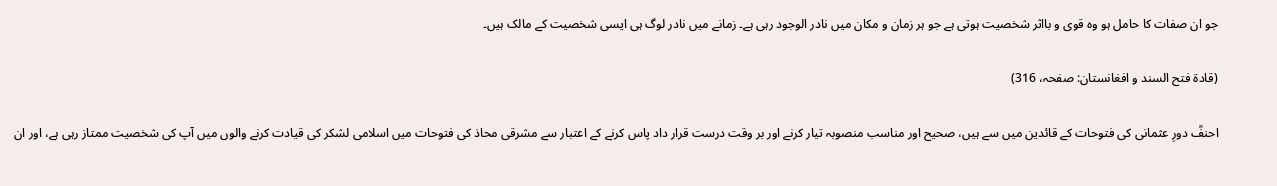جو ان صفات کا حامل ہو وہ قوی و بااثر شخصیت ہوتی ہے جو ہر زمان و مکان میں نادر الوجود رہی ہے۔ زمانے میں نادر لوگ ہی ایسی شخصیت کے مالک ہیں۔

(قادۃ فتح السند و افغانستان: صفحہ، 316)

احنفؒ دورِ عثمانی کی فتوحات کے قائدین میں سے ہیں، صحیح اور مناسب منصوبہ تیار کرنے اور بر وقت درست قرار داد پاس کرنے کے اعتبار سے مشرقی محاذ کی فتوحات میں اسلامی لشکر کی قیادت کرنے والوں میں آپ کی شخصیت ممتاز رہی ہے، اور ان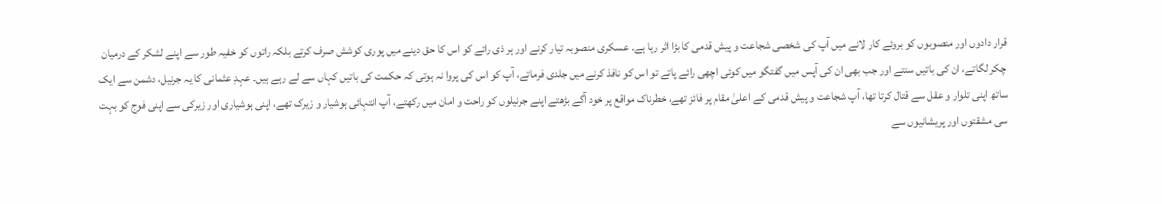قرار دادوں اور منصوبوں کو بروئے کار لانے میں آپ کی شخصی شجاعت و پیش قدمی کا بڑا اثر رہا ہے۔ عسکری منصوبہ تیار کرنے اور ہر ذی رائے کو اس کا حق دینے میں پوری کوشش صرف کرتے بلکہ راتوں کو خفیہ طور سے اپنے لشکر کے درمیان چکر لگاتے، ان کی باتیں سنتے اور جب بھی ان کی آپس میں گفتگو میں کوئی اچھی رائے پاتے تو اس کو نافذ کرنے میں جلدی فرماتے، آپ کو اس کی پروا نہ ہوتی کہ حکمت کی باتیں کہاں سے لے رہے ہیں۔ عہدِ عثمانی کا یہ جرنیل، دشمن سے ایک ساتھ اپنی تلوار و عقل سے قتال کرتا تھا، آپ شجاعت و پیش قدمی کے اعلیٰ مقام پر فائز تھے، خطرناک مواقع پر خود آگے بڑھتے اپنے جرنیلوں کو راحت و امان میں رکھتے، آپ انتہائی ہوشیار و زیرک تھے، اپنی ہوشیاری اور زیرکی سے اپنی فوج کو بہت سی مشقتوں اور پریشانیوں سے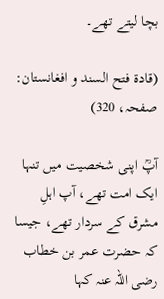بچا لیتے تھے۔

(قادۃ فتح السند و افغانستان: صفحہ، 320)

آپؒ اپنی شخصیت میں تنہا ایک امت تھے، آپ اہلِ مشرق کے سردار تھے، جیسا کہ حضرت عمر بن خطاب رضی اللہ عنہ کہا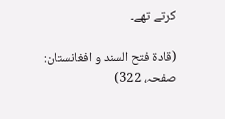کرتے تھے۔

(قادۃ فتح السند و افغانستان: صفحہ، 322)